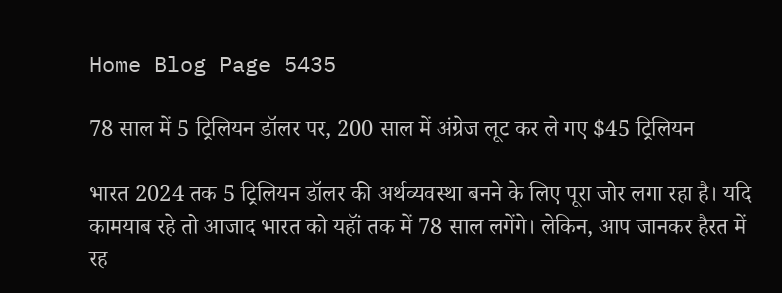Home Blog Page 5435

78 साल में 5 ट्रिलियन डॉलर पर, 200 साल में अंग्रेज लूट कर ले गए $45 ट्रिलियन

भारत 2024 तक 5 ट्रिलियन डॉलर की अर्थव्यवस्था बनने के लिए पूरा जोर लगा रहा है। यदि कामयाब रहे तो आजाद भारत को यहॉं तक में 78 साल लगेंगे। लेकिन, आप जानकर हैरत में रह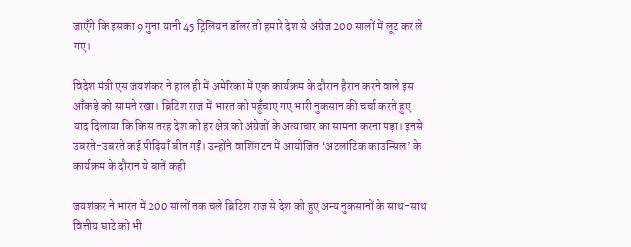जाएँगे कि इसका 9 गुना यानी 45 ट्रिलियन डॉलर तो हमारे देश से अंग्रेज 200 सालों में लूट कर ले गए।

विदेश मंत्री एस जयशंकर ने हाल ही में अमेरिका में एक कार्यक्रम के दौरान हैरान करने वाले इस आँकड़े को सामने रखा। ब्रिटिश राज में भारत को पहुँचाए गए भारी नुकसान की चर्चा करते हुए याद दिलाया कि किस तरह देश को हर क्षेत्र को अंग्रेजों के अत्याचार का सामना करना पड़ा। इनसे उबरते-उबरते कई पीढ़ियाँ बीत गईं। उन्होंने वाशिंगटन में आयोजित ‘अटलांटिक काउन्सिल’ के कार्यक्रम के दौरान ये बातें कही

जयशंकर ने भारत में 200 सालों तक चले ब्रिटिश राज से देश को हुए अन्य नुकसानों के साथ-साथ वित्तीय घाटे को भी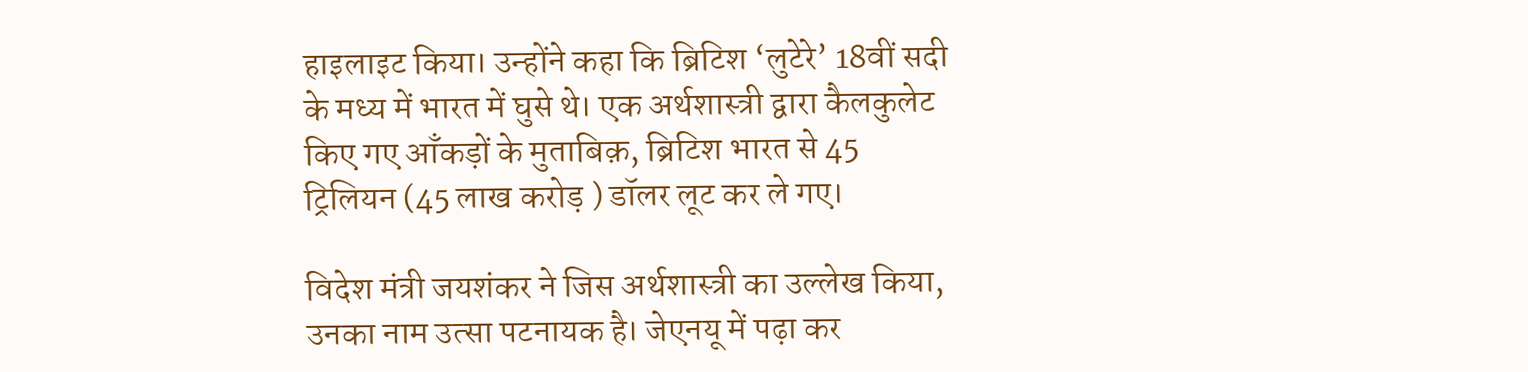हाइलाइट किया। उन्होंने कहा कि ब्रिटिश ‘लुटेरे’ 18वीं सदी के मध्य में भारत में घुसे थे। एक अर्थशास्त्री द्वारा कैलकुलेट किए गए आँकड़ों के मुताबिक़, ब्रिटिश भारत से 45 ट्रिलियन (45 लाख करोड़ ) डॉलर लूट कर ले गए।

विदेश मंत्री जयशंकर ने जिस अर्थशास्त्री का उल्लेख किया, उनका नाम उत्सा पटनायक है। जेएनयू में पढ़ा कर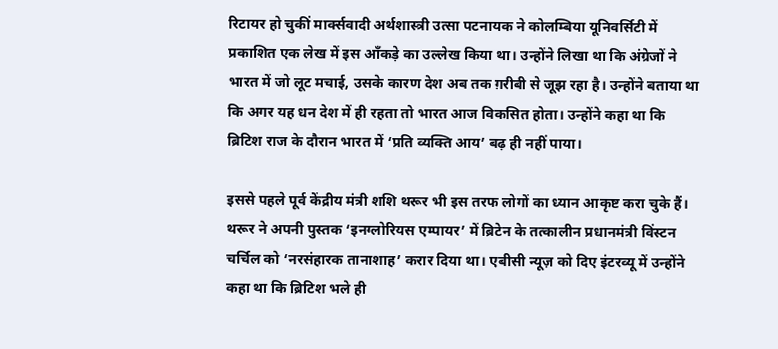रिटायर हो चुकीं मार्क्सवादी अर्थशास्त्री उत्सा पटनायक ने कोलम्बिया यूनिवर्सिटी में प्रकाशित एक लेख में इस आँकड़े का उल्लेख किया था। उन्होंने लिखा था कि अंग्रेजों ने भारत में जो लूट मचाई, उसके कारण देश अब तक ग़रीबी से जूझ रहा है। उन्होंने बताया था कि अगर यह धन देश में ही रहता तो भारत आज विकसित होता। उन्होंने कहा था कि ब्रिटिश राज के दौरान भारत में ‘प्रति व्यक्ति आय’ बढ़ ही नहीं पाया।

इससे पहले पूर्व केंद्रीय मंत्री शशि थरूर भी इस तरफ लोगों का ध्यान आकृष्ट करा चुके हैं। थरूर ने अपनी पुस्तक ‘इनग्लोरियस एम्पायर’ में ब्रिटेन के तत्कालीन प्रधानमंत्री विंस्टन चर्चिल को ‘नरसंहारक तानाशाह’ करार दिया था। एबीसी न्यूज़ को दिए इंटरव्यू में उन्होंने कहा था कि ब्रिटिश भले ही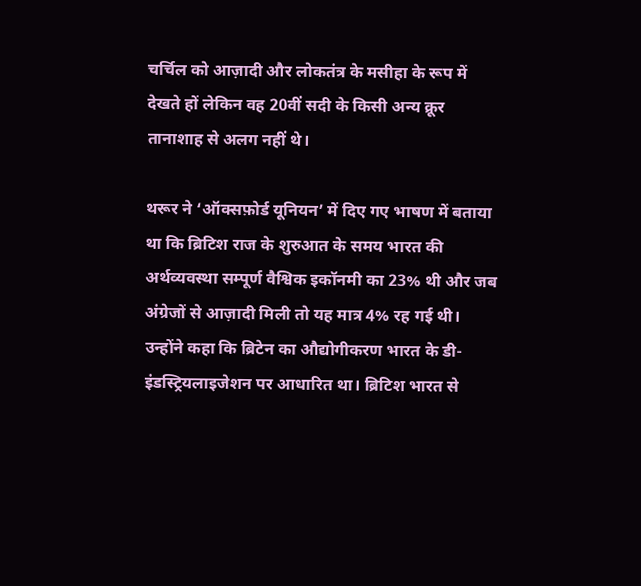चर्चिल को आज़ादी और लोकतंत्र के मसीहा के रूप में देखते हों लेकिन वह 20वीं सदी के किसी अन्य क्रूर तानाशाह से अलग नहीं थे।

थरूर ने ‘ऑक्सफ़ोर्ड यूनियन’ में दिए गए भाषण में बताया था कि ब्रिटिश राज के शुरुआत के समय भारत की अर्थव्यवस्था सम्पूर्ण वैश्विक इकॉनमी का 23% थी और जब अंग्रेजों से आज़ादी मिली तो यह मात्र 4% रह गई थी। उन्होंने कहा कि ब्रिटेन का औद्योगीकरण भारत के डी-इंडस्ट्रियलाइजेशन पर आधारित था। ब्रिटिश भारत से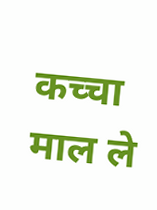कच्चा माल ले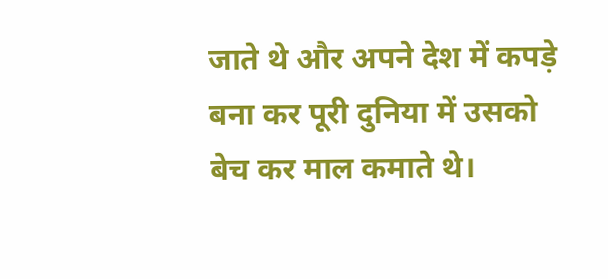जाते थे और अपने देश में कपड़े बना कर पूरी दुनिया में उसको बेच कर माल कमाते थे।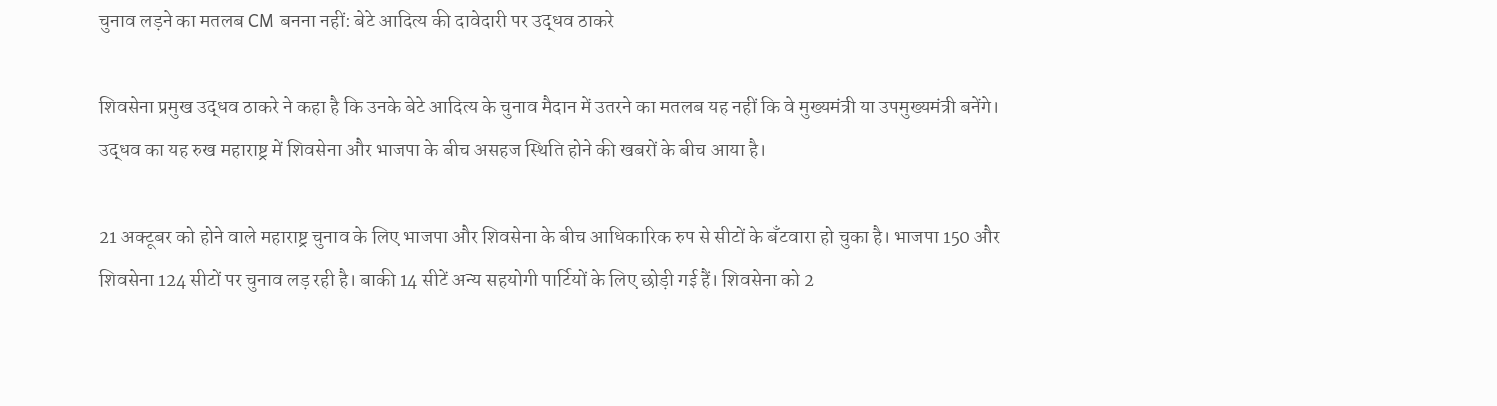चुनाव लड़ने का मतलब CM बनना नहीं: बेटे आदित्य की दावेदारी पर उद्धव ठाकरे

शिवसेना प्रमुख उद्धव ठाकरे ने कहा है कि उनके बेटे आदित्य के चुनाव मैदान में उतरने का मतलब यह नहीं कि वे मुख्यमंत्री या उपमुख्यमंत्री बनेंगे। उद्धव का यह रुख महाराष्ट्र में शिवसेना और भाजपा के बीच असहज स्थिति होने की खबरों के बीच आया है।

21 अक्टूबर को होने वाले महाराष्ट्र चुनाव के लिए भाजपा और शिवसेना के बीच आधिकारिक रुप से सीटों के बँटवारा हो चुका है। भाजपा 150 और शिवसेना 124 सीटों पर चुनाव लड़ रही है। बाकी 14 सीटें अन्य सहयोगी पार्टियों के लिए छोड़ी गई हैं। शिवसेना को 2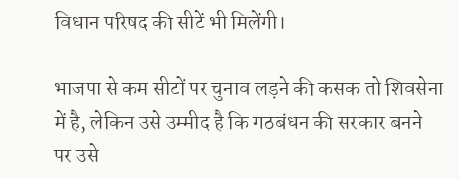विधान परिषद की सीटें भी मिलेंगी।

भाजपा से कम सीटों पर चुनाव लड़ने की कसक तो शिवसेना में है, लेकिन उसे उम्मीद है कि गठबंधन की सरकार बनने पर उसे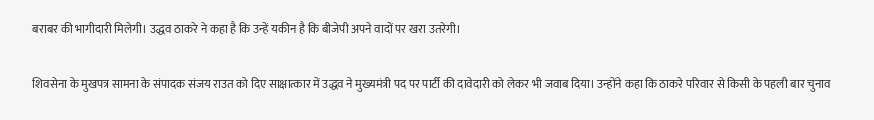बराबर की भागीदारी मिलेगी। उद्धव ठाकरे ने कहा है कि उन्हें यकीन है कि बीजेपी अपने वादों पर खरा उतरेगी।

शिवसेना के मुखपत्र सामना के संपादक संजय राउत को दिए साक्षात्कार में उद्धव ने मुख्यमंत्री पद पर पार्टी की दावेदारी को लेकर भी जवाब दिया। उन्होंने कहा कि ठाकरे परिवार से किसी के पहली बार चुनाव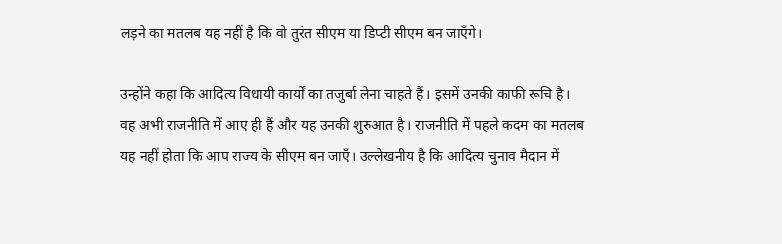लड़ने का मतलब यह नहीं है कि वो तुरंत सीएम या डिप्टी सीएम बन जाएँगे।

उन्होंने कहा कि आदित्य विधायी कार्यों का तजुर्बा लेना चाहते हैं। इसमें उनकी काफी रूचि है। वह अभी राजनीति में आए ही हैं और यह उनकी शुरुआत है। राजनीति में पहले कदम का मतलब यह नहीं होता कि आप राज्य के सीएम बन जाएँ। उल्लेखनीय है कि आदित्य चुनाव मैदान में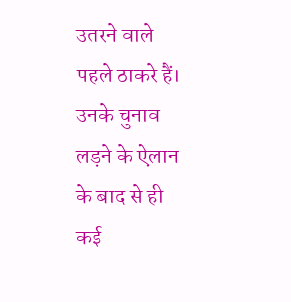उतरने वाले पहले ठाकरे हैं। उनके चुनाव लड़ने के ऐलान के बाद से ही कई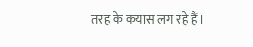तरह के कयास लग रहे हैं।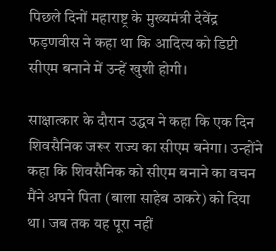पिछले दिनों महाराष्ट्र के मुख्यमंत्री देवेंद्र फड़णवीस ने कहा था कि आदित्य को डिप्टी सीएम बनाने में उन्हें खुशी होगी।

साक्षात्कार के दौरान उद्धव ने कहा कि एक दिन शिवसैनिक जरूर राज्य का सीएम बनेगा। उन्होंने कहा कि शिवसैनिक को सीएम बनाने का वचन मैंने अपने पिता (बाला साहेब ठाकरे) को दिया था। जब तक यह पूरा नहीं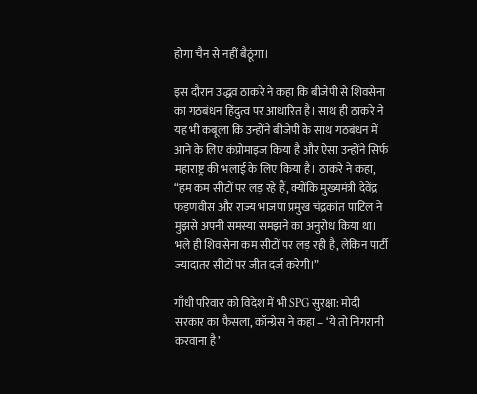होगा चैन से नहीं बैठूंगा।

इस दौरान उद्धव ठाकरे ने कहा कि बीजेपी से शिवसेना का गठबंधन हिंदुत्व पर आधारित है। साथ ही ठाकरे ने यह भी कबूला कि उन्होंने बीजेपी के साथ गठबंधन में आने के लिए कंप्रोमाइज किया है और ऐसा उन्होंने सिर्फ महाराष्ट्र की भलाई के लिए किया है। ठाकरे ने कहा, “हम कम सीटों पर लड़ रहे हैं, क्योंकि मुख्यमंत्री देवेंद्र
फड़णवीस और राज्य भाजपा प्रमुख चंद्रकांत पाटिल ने मुझसे अपनी समस्या समझने का अनुरोध किया था। भले ही शिवसेना कम सीटों पर लड़ रही है, लेकिन पार्टी ज्यादातर सीटों पर जीत दर्ज करेगी।”

गाँधी परिवार को विदेश में भी SPG सुरक्षा: मोदी सरकार का फैसला, कॉन्ग्रेस ने कहा – ‘ये तो निगरानी करवाना है’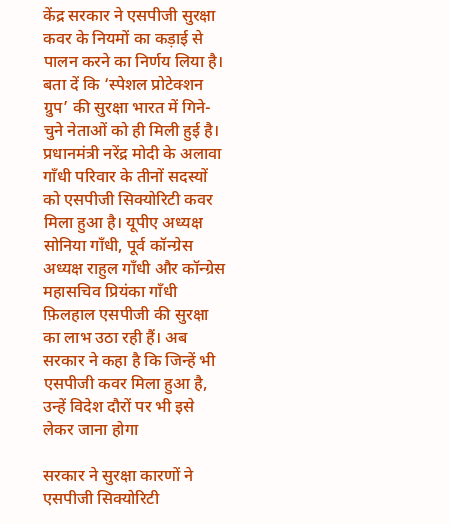केंद्र सरकार ने एसपीजी सुरक्षा कवर के नियमों का कड़ाई से पालन करने का निर्णय लिया है। बता दें कि ‘स्पेशल प्रोटेक्शन ग्रुप’ की सुरक्षा भारत में गिने-चुने नेताओं को ही मिली हुई है। प्रधानमंत्री नरेंद्र मोदी के अलावा गाँधी परिवार के तीनों सदस्यों को एसपीजी सिक्योरिटी कवर मिला हुआ है। यूपीए अध्यक्ष सोनिया गाँधी, पूर्व कॉन्ग्रेस अध्यक्ष राहुल गाँधी और कॉन्ग्रेस महासचिव प्रियंका गाँधी फ़िलहाल एसपीजी की सुरक्षा का लाभ उठा रही हैं। अब सरकार ने कहा है कि जिन्हें भी एसपीजी कवर मिला हुआ है, उन्हें विदेश दौरों पर भी इसे लेकर जाना होगा

सरकार ने सुरक्षा कारणों ने एसपीजी सिक्योरिटी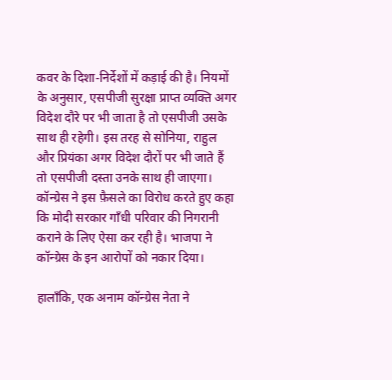कवर के दिशा-निर्देशों में कड़ाई की है। नियमों के अनुसार, एसपीजी सुरक्षा प्राप्त व्यक्ति अगर विदेश दौरे पर भी जाता है तो एसपीजी उसके साथ ही रहेगी। इस तरह से सोनिया, राहुल और प्रियंका अगर विदेश दौरों पर भी जाते हैं तो एसपीजी दस्ता उनके साथ ही जाएगा। कॉन्ग्रेस ने इस फ़ैसले का विरोध करते हुए कहा कि मोदी सरकार गाँधी परिवार की निगरानी कराने के लिए ऐसा कर रही है। भाजपा ने कॉन्ग्रेस के इन आरोपों को नकार दिया।

हालाँकि, एक अनाम कॉन्ग्रेस नेता ने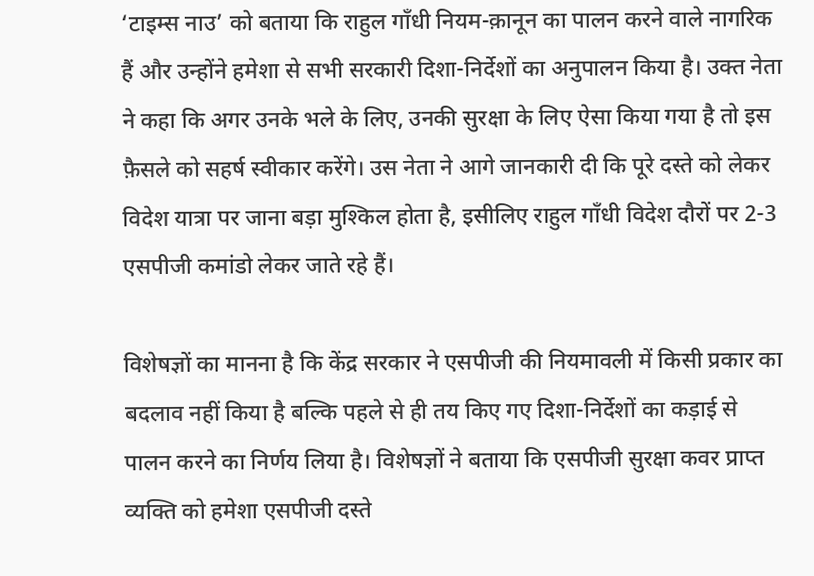‘टाइम्स नाउ’ को बताया कि राहुल गाँधी नियम-क़ानून का पालन करने वाले नागरिक हैं और उन्होंने हमेशा से सभी सरकारी दिशा-निर्देशों का अनुपालन किया है। उक्त नेता ने कहा कि अगर उनके भले के लिए, उनकी सुरक्षा के लिए ऐसा किया गया है तो इस फ़ैसले को सहर्ष स्वीकार करेंगे। उस नेता ने आगे जानकारी दी कि पूरे दस्ते को लेकर विदेश यात्रा पर जाना बड़ा मुश्किल होता है, इसीलिए राहुल गाँधी विदेश दौरों पर 2-3 एसपीजी कमांडो लेकर जाते रहे हैं।

विशेषज्ञों का मानना है कि केंद्र सरकार ने एसपीजी की नियमावली में किसी प्रकार का बदलाव नहीं किया है बल्कि पहले से ही तय किए गए दिशा-निर्देशों का कड़ाई से पालन करने का निर्णय लिया है। विशेषज्ञों ने बताया कि एसपीजी सुरक्षा कवर प्राप्त व्यक्ति को हमेशा एसपीजी दस्ते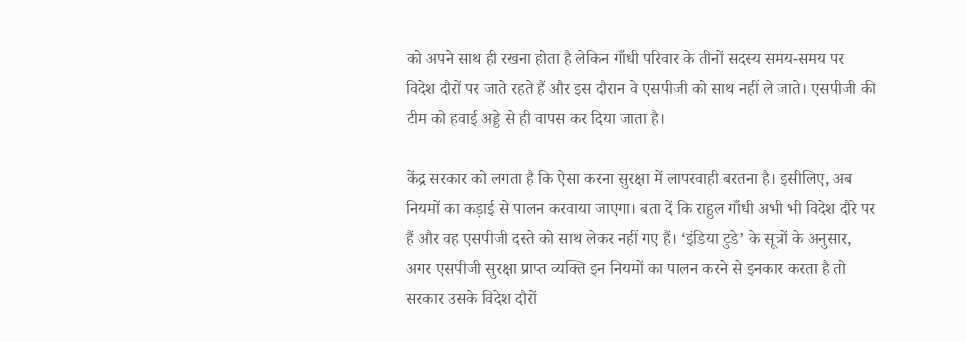को अपने साथ ही रखना होता है लेकिन गाँधी परिवार के तीनों सदस्य समय-समय पर विदेश दौरों पर जाते रहते हैं और इस दौरान वे एसपीजी को साथ नहीं ले जाते। एसपीजी की टीम को हवाई अड्डे से ही वापस कर दिया जाता है।

केंद्र सरकार को लगता है कि ऐसा करना सुरक्षा में लापरवाही बरतना है। इसीलिए, अब नियमों का कड़ाई से पालन करवाया जाएगा। बता दें कि राहुल गाँधी अभी भी विदेश दौरे पर हैं और वह एसपीजी दस्ते को साथ लेकर नहीं गए हैं। ‘इंडिया टुडे’ के सूत्रों के अनुसार, अगर एसपीजी सुरक्षा प्राप्त व्यक्ति इन नियमों का पालन करने से इनकार करता है तो सरकार उसके विदेश दौरों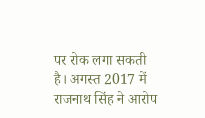पर रोक लगा सकती है। अगस्त 2017 में राजनाथ सिंह ने आरोप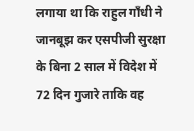लगाया था कि राहुल गाँधी ने जानबूझ कर एसपीजी सुरक्षा के बिना 2 साल में विदेश में 72 दिन गुजारे ताकि वह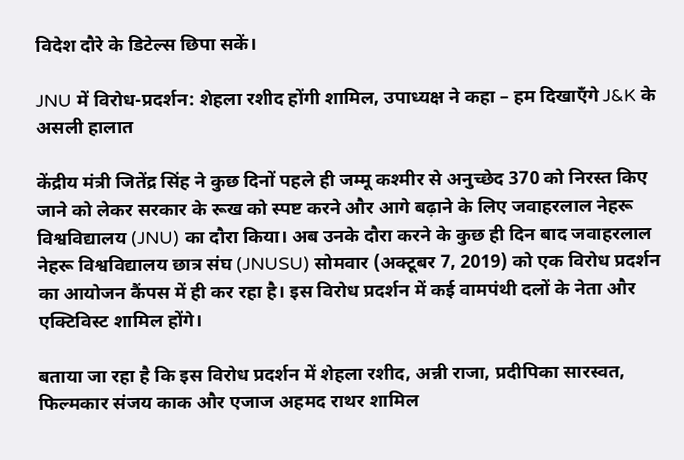विदेश दौरे के डिटेल्स छिपा सकें।

JNU में विरोध-प्रदर्शन: शेहला रशीद होंगी शामिल, उपाध्यक्ष ने कहा – हम दिखाएँगे J&K के असली हालात

केंद्रीय मंत्री जितेंद्र सिंह ने कुछ दिनों पहले ही जम्मू कश्मीर से अनुच्छेद 370 को निरस्त किए जाने को लेकर सरकार के रूख को स्पष्ट करने और आगे बढ़ाने के लिए जवाहरलाल नेहरू विश्वविद्यालय (JNU) का दौरा किया। अब उनके दौरा करने के कुछ ही दिन बाद जवाहरलाल नेहरू विश्वविद्यालय छात्र संघ (JNUSU) सोमवार (अक्टूबर 7, 2019) को एक विरोध प्रदर्शन का आयोजन कैंपस में ही कर रहा है। इस विरोध प्रदर्शन में कई वामपंथी दलों के नेता और एक्टिविस्ट शामिल होंगे।

बताया जा रहा है कि इस विरोध प्रदर्शन में शेहला रशीद, अन्नी राजा, प्रदीपिका सारस्वत, फिल्मकार संजय काक और एजाज अहमद राथर शामिल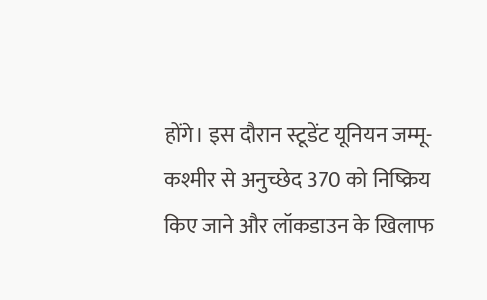होंगे। इस दौरान स्टूडेंट यूनियन जम्मू-कश्मीर से अनुच्छेद 370 को निष्क्रिय किए जाने और लॉकडाउन के खिलाफ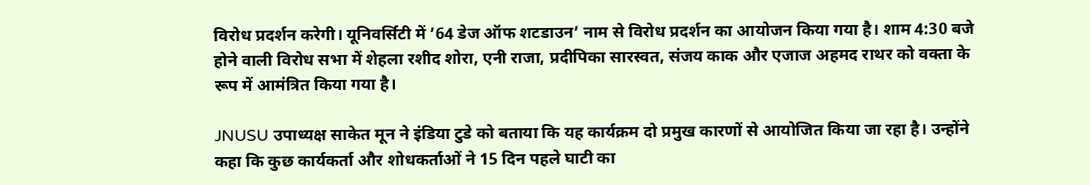विरोध प्रदर्शन करेगी। यूनिवर्सिटी में ’64 डेज ऑफ शटडाउन’ नाम से विरोध प्रदर्शन का आयोजन किया गया है। शाम 4:30 बजे होने वाली विरोध सभा में शेहला रशीद शोरा, एनी राजा, प्रदीपिका सारस्वत, संजय काक और एजाज अहमद राथर को वक्ता के रूप में आमंत्रित किया गया है।

JNUSU उपाध्यक्ष साकेत मून ने इंडिया टुडे को बताया कि यह कार्यक्रम दो प्रमुख कारणों से आयोजित किया जा रहा है। उन्होंने कहा कि कुछ कार्यकर्ता और शोधकर्ताओं ने 15 दिन पहले घाटी का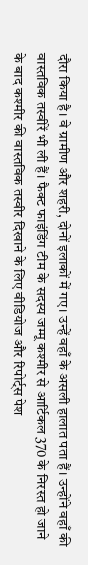दौरा किया है। वे ग्रामीण और शहरी, दोनों इलाकों में गए। उन्हें वहाँ के असली हालात पता हैं। उन्होंने वहाँ की वास्तविक तस्वीरें भी ली हैं। फैक्ट फाइंडिंग टीम के सदस्य जम्मू कश्मीर से आर्टिकल 370 के निरस्त हो जाने के बाद कश्मीर की वास्तविक तस्वीर दिखाने के लिए वीडियोज और रिपोर्ट्स पेश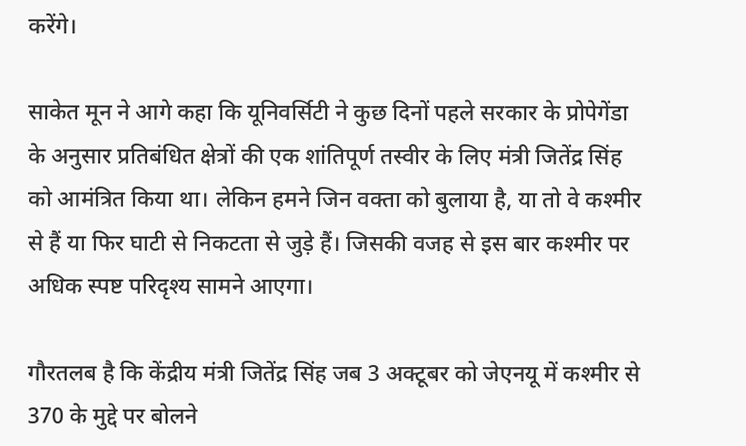करेंगे।

साकेत मून ने आगे कहा कि यूनिवर्सिटी ने कुछ दिनों पहले सरकार के प्रोपेगेंडा के अनुसार प्रतिबंधित क्षेत्रों की एक शांतिपूर्ण तस्वीर के लिए मंत्री जितेंद्र सिंह को आमंत्रित किया था। लेकिन हमने जिन वक्ता को बुलाया है, या तो वे कश्मीर से हैं या फिर घाटी से निकटता से जुड़े हैं। जिसकी वजह से इस बार कश्मीर पर अधिक स्पष्ट परिदृश्य सामने आएगा।

गौरतलब है कि केंद्रीय मंत्री जितेंद्र सिंह जब 3 अक्टूबर को जेएनयू में कश्मीर से 370 के मुद्दे पर बोलने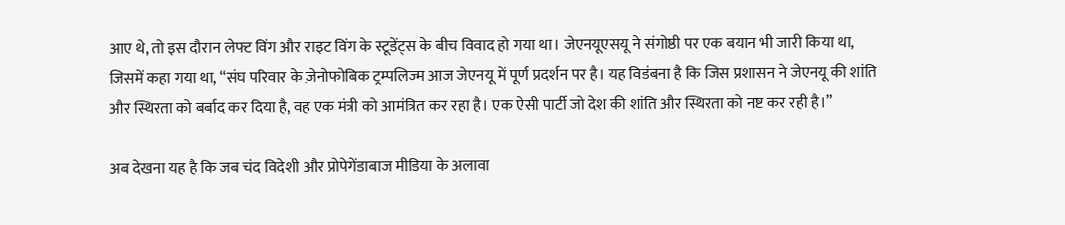आए थे, तो इस दौरान लेफ्ट विंग और राइट विंग के स्टूडेंट्स के बीच विवाद हो गया था। जेएनयूएसयू ने संगोष्ठी पर एक बयान भी जारी किया था, जिसमें कहा गया था, “संघ परिवार के ज़ेनोफोबिक ट्रम्पलिज्म आज जेएनयू में पूर्ण प्रदर्शन पर है। यह विडंबना है कि जिस प्रशासन ने जेएनयू की शांति और स्थिरता को बर्बाद कर दिया है, वह एक मंत्री को आमंत्रित कर रहा है। एक ऐसी पार्टी जो देश की शांति और स्थिरता को नष्ट कर रही है।”

अब देखना यह है कि जब चंद विदेशी और प्रोपेगेंडाबाज मीडिया के अलावा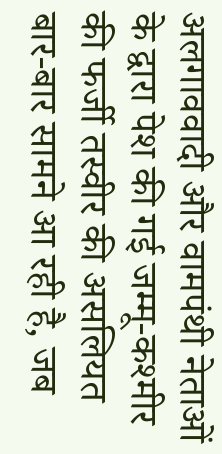अलगाववादी और वामपंथी नेताओं के द्वारा पेश की गई जम्मू-कश्मीर की फर्जी तस्वीर की असलियत बार-बार सामने आ रही है, जब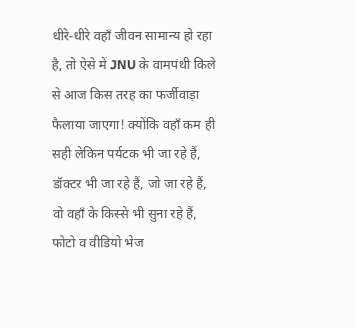धीरे-धीरे वहाँ जीवन सामान्य हो रहा है, तो ऐसे में JNU के वामपंथी किले से आज किस तरह का फर्जीवाड़ा फैलाया जाएगा! क्योंकि वहाँ कम ही सही लेकिन पर्यटक भी जा रहे हैं, डॉक्टर भी जा रहे हैं, जो जा रहे हैं, वो वहाँ के किस्से भी सुना रहे हैं, फोटो व वीडियो भेज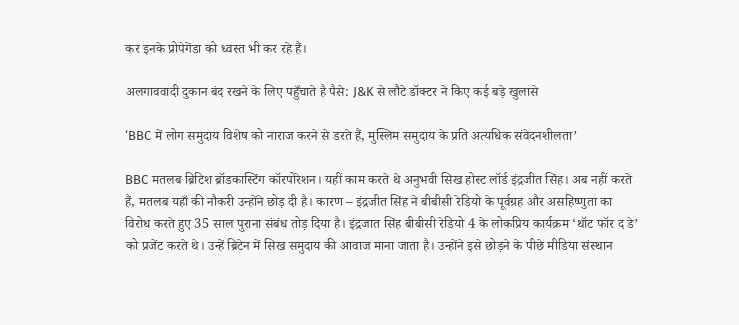कर इनके प्रोपेगेंडा को ध्वस्त भी कर रहे हैं।

अलगाववादी दुकान बंद रखने के लिए पहुँचाते है पैसे: J&K से लौटे डॉक्टर ने किए कई बड़े खुलासे

‘BBC में लोग समुदाय विशेष को नाराज करने से डरते हैं, मुस्लिम समुदाय के प्रति अत्यधिक संवेदनशीलता’

BBC मतलब ब्रिटिश ब्रॉडकास्टिंग कॉरपोरेशन। यहीं काम करते थे अनुभवी सिख होस्ट लॉर्ड इंद्रजीत सिंह। अब नहीं करते हैं, मतलब यहाँ की नौकरी उन्होंने छोड़ दी है। कारण – इंद्रजीत सिंह ने बीबीसी रेडियो के पूर्वग्रह और असहिष्णुता का विरोध करते हुए 35 साल पुराना संबंध तोड़ दिया है। इंद्रजात सिंह बीबीसी रेडियो 4 के लोकप्रिय कार्यक्रम ‘थॉट फॉर द डे’ को प्रजेंट करते थे। उन्हें ब्रिटेन में सिख समुदाय की आवाज माना जाता है। उन्होंने इसे छोड़ने के पीछे मीडिया संस्थान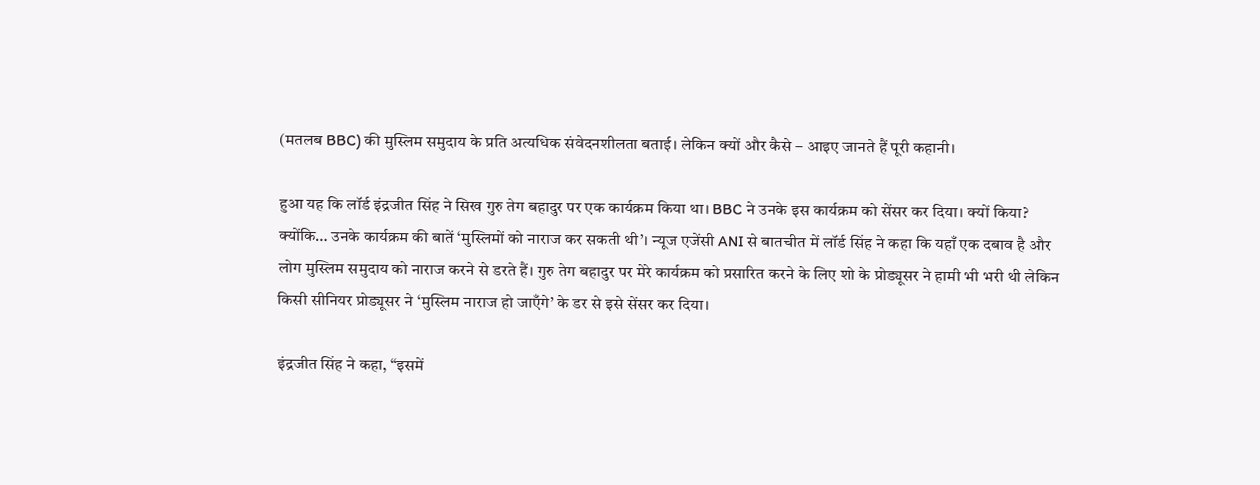(मतलब BBC) की मुस्लिम समुदाय के प्रति अत्यधिक संवेदनशीलता बताई। लेकिन क्यों और कैसे – आइए जानते हैं पूरी कहानी।

हुआ यह कि लॉर्ड इंद्रजीत सिंह ने सिख गुरु तेग बहादुर पर एक कार्यक्रम किया था। BBC ने उनके इस कार्यक्रम को सेंसर कर दिया। क्यों किया? क्योंकि… उनके कार्यक्रम की बातें ‘मुस्लिमों को नाराज कर सकती थी’। न्यूज एजेंसी ANI से बातचीत में लॉर्ड सिंह ने कहा कि यहाँ एक दबाव है और लोग मुस्लिम समुदाय को नाराज करने से डरते हैं। गुरु तेग बहादुर पर मेरे कार्यक्रम को प्रसारित करने के लिए शो के प्रोड्यूसर ने हामी भी भरी थी लेकिन किसी सीनियर प्रोड्यूसर ने ‘मुस्लिम नाराज हो जाएँगे’ के डर से इसे सेंसर कर दिया।

इंद्रजीत सिंह ने कहा, “इसमें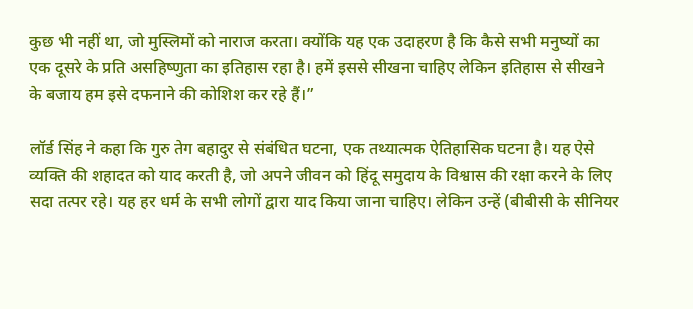कुछ भी नहीं था, जो मुस्लिमों को नाराज करता। क्योंकि यह एक उदाहरण है कि कैसे सभी मनुष्यों का एक दूसरे के प्रति असहिष्णुता का इतिहास रहा है। हमें इससे सीखना चाहिए लेकिन इतिहास से सीखने के बजाय हम इसे दफनाने की कोशिश कर रहे हैं।”

लॉर्ड सिंह ने कहा कि गुरु तेग बहादुर से संबंधित घटना, एक तथ्यात्मक ऐतिहासिक घटना है। यह ऐसे व्यक्ति की शहादत को याद करती है, जो अपने जीवन को हिंदू समुदाय के विश्वास की रक्षा करने के लिए सदा तत्पर रहे। यह हर धर्म के सभी लोगों द्वारा याद किया जाना चाहिए। लेकिन उन्हें (बीबीसी के सीनियर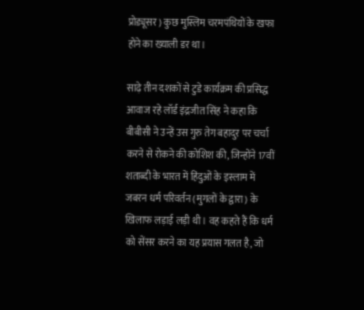प्रोड्यूसर) कुछ मुस्लिम चरमपंथियों के खफा होने का ख्याली डर था।

साढ़े तीन दशकों से टुडे कार्यक्रम की प्रसिद्ध आवाज रहे लॉर्ड इंद्रजीत सिंह ने कहा कि बीबीसी ने उन्हें उस गुरु तेग बहादुर पर चर्चा करने से रोकने की कोशिश की, जिन्होंने 17वीं शताब्दी के भारत में हिंदुओं के इस्लाम में जबरन धर्म परिवर्तन (मुगलों के द्वारा) के खिलाफ लड़ाई लड़ी थी। वह कहते हैं कि धर्म को सेंसर करने का यह प्रयास गलत है, जो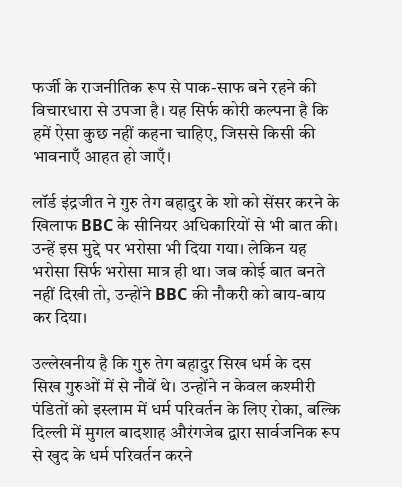फर्जी के राजनीतिक रूप से पाक-साफ बने रहने की विचारधारा से उपजा है। यह सिर्फ कोरी कल्पना है कि हमें ऐसा कुछ नहीं कहना चाहिए, जिससे किसी की भावनाएँ आहत हो जाएँ।

लॉर्ड इंद्रजीत ने गुरु तेग बहादुर के शो को सेंसर करने के खिलाफ BBC के सीनियर अधिकारियों से भी बात की। उन्हें इस मुद्दे पर भरोसा भी दिया गया। लेकिन यह भरोसा सिर्फ भरोसा मात्र ही था। जब कोई बात बनते नहीं दिखी तो, उन्होंने BBC की नौकरी को बाय-बाय कर दिया।

उल्लेखनीय है कि गुरु तेग बहादुर सिख धर्म के दस सिख गुरुओं में से नौवें थे। उन्होंने न केवल कश्मीरी पंडितों को इस्लाम में धर्म परिवर्तन के लिए रोका, बल्कि दिल्ली में मुगल बादशाह औरंगजेब द्वारा सार्वजनिक रूप से खुद के धर्म परिवर्तन करने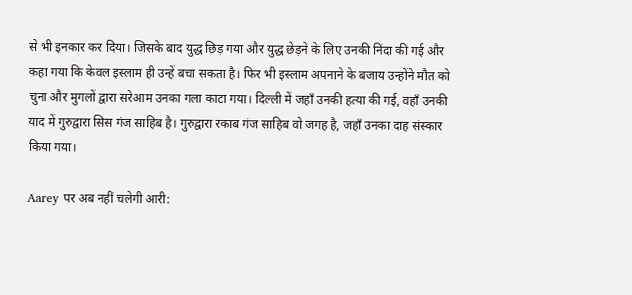से भी इनकार कर दिया। जिसके बाद युद्ध छिड़ गया और युद्ध छेड़ने के लिए उनकी निंदा की गई और कहा गया कि केवल इस्लाम ही उन्हें बचा सकता है। फिर भी इस्लाम अपनाने के बजाय उन्होंने मौत को चुना और मुगलों द्वारा सरेआम उनका गला काटा गया। दिल्ली में जहाँ उनकी हत्या की गई, वहाँ उनकी याद में गुरुद्वारा सिस गंज साहिब है। गुरुद्वारा रकाब गंज साहिब वो जगह है, जहाँ उनका दाह संस्कार किया गया।

Aarey पर अब नहीं चलेगी आरी: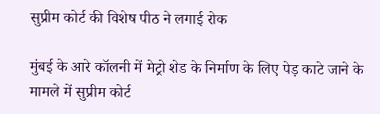सुप्रीम कोर्ट की विशेष पीठ ने लगाई रोक

मुंबई के आरे कॉलनी में मेट्रो शेड के निर्माण के लिए पेड़ काटे जाने के मामले में सुप्रीम कोर्ट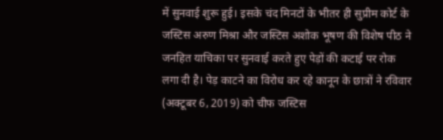में सुनवाई शुरू हुई। इसके चंद मिनटों के भीतर ही सुप्रीम कोर्ट के जस्टिस अरुण मिश्रा और जस्टिस अशोक भूषण की विशेष पीठ ने जनहित याचिका पर सुनवाई करते हुए पेड़ों की कटाई पर रोक लगा दी है। पेड़ काटने का विरोध कर रहे कानून के छात्रों ने रविवार (अक्टूबर 6, 2019) को चीफ जस्टिस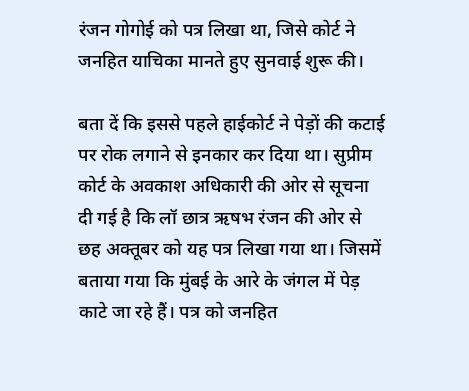रंजन गोगोई को पत्र लिखा था, जिसे कोर्ट ने जनहित याचिका मानते हुए सुनवाई शुरू की।

बता दें कि इससे पहले हाईकोर्ट ने पेड़ों की कटाई पर रोक लगाने से इनकार कर दिया था। सुप्रीम कोर्ट के अवकाश अधिकारी की ओर से सूचना दी गई है कि लॉ छात्र ऋषभ रंजन की ओर से छह अक्तूबर को यह पत्र लिखा गया था। जिसमें बताया गया कि मुंबई के आरे के जंगल में पेड़ काटे जा रहे हैं। पत्र को जनहित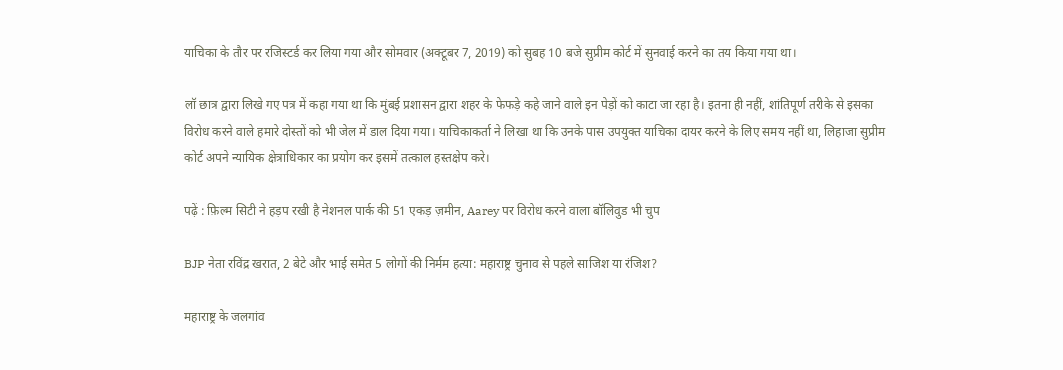याचिका के तौर पर रजिस्टर्ड कर लिया गया और सोमवार (अक्टूबर 7, 2019) को सुबह 10 बजे सुप्रीम कोर्ट में सुनवाई करने का तय किया गया था।

लॉ छात्र द्वारा लिखे गए पत्र में कहा गया था कि मुंबई प्रशासन द्वारा शहर के फेफड़े कहे जाने वाले इन पेड़ों को काटा जा रहा है। इतना ही नहीं, शांतिपूर्ण तरीके से इसका विरोध करने वाले हमारे दोस्तों को भी जेल में डाल दिया गया। याचिकाकर्ता ने लिखा था कि उनके पास उपयुक्त याचिका दायर करने के लिए समय नहीं था, लिहाजा सुप्रीम कोर्ट अपने न्यायिक क्षेत्राधिकार का प्रयोग कर इसमें तत्काल हस्तक्षेप करे।

पढ़ें : फ़िल्म सिटी ने हड़प रखी है नेशनल पार्क की 51 एकड़ ज़मीन, Aarey पर विरोध करने वाला बॉलिवुड भी चुप

BJP नेता रविंद्र खरात, 2 बेटे और भाई समेत 5 लोगों की निर्मम हत्या: महाराष्ट्र चुनाव से पहले साजिश या रंजिश?

महाराष्ट्र के जलगांव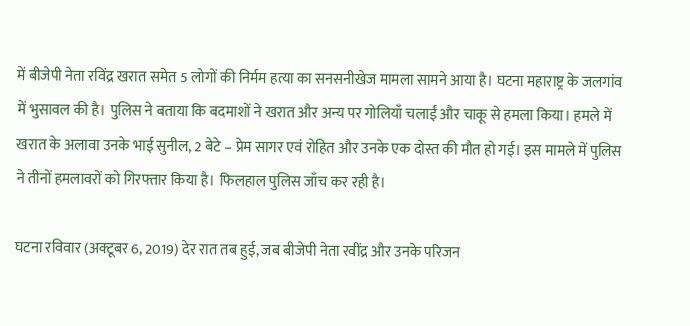में बीजेपी नेता रविंद्र खरात समेत 5 लोगों की निर्मम हत्या का सनसनीखेज मामला सामने आया है। घटना महाराष्ट्र के जलगांव में भुसावल की है। पुलिस ने बताया कि बदमाशों ने खरात और अन्य पर गोलियाँ चलाईं और चाकू से हमला किया। हमले में खरात के अलावा उनके भाई सुनील, 2 बेटे – प्रेम सागर एवं रोहित और उनके एक दोस्त की मौत हो गई। इस मामले में पुलिस ने तीनों हमलावरों को गिरफ्तार किया है। फिलहाल पुलिस जाँच कर रही है।

घटना रविवार (अक्टूबर 6, 2019) देर रात तब हुई, जब बीजेपी नेता रवींद्र और उनके परिजन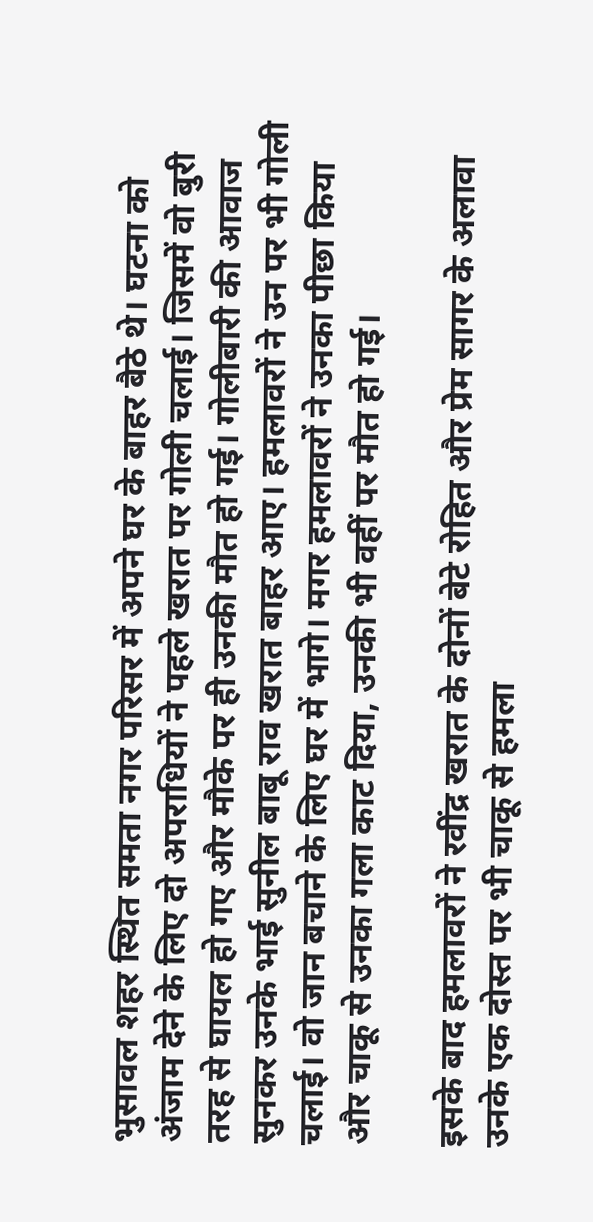भुसावल शहर स्थित समता नगर परिसर में अपने घर के बाहर बैठे थे। घटना को अंजाम देने के लिए दो अपराधियों ने पहले खरात पर गोली चलाई। जिसमें वो बुरी तरह से घायल हो गए और मौके पर ही उनकी मौत हो गई। गोलीबारी की आवाज सुनकर उनके भाई सुनील बाबू राव खरात बाहर आए। हमलावरों ने उन पर भी गोली चलाई। वो जान बचाने के लिए घर में भागे। मगर हमलावरों ने उनका पीछा किया और चाकू से उनका गला काट दिया, उनकी भी वहीं पर मौत हो गई।

इसके बाद हमलावरों ने रवींद्र खरात के दोनों बेटे रोहित और प्रेम सागर के अलावा उनके एक दोस्त पर भी चाकू से हमला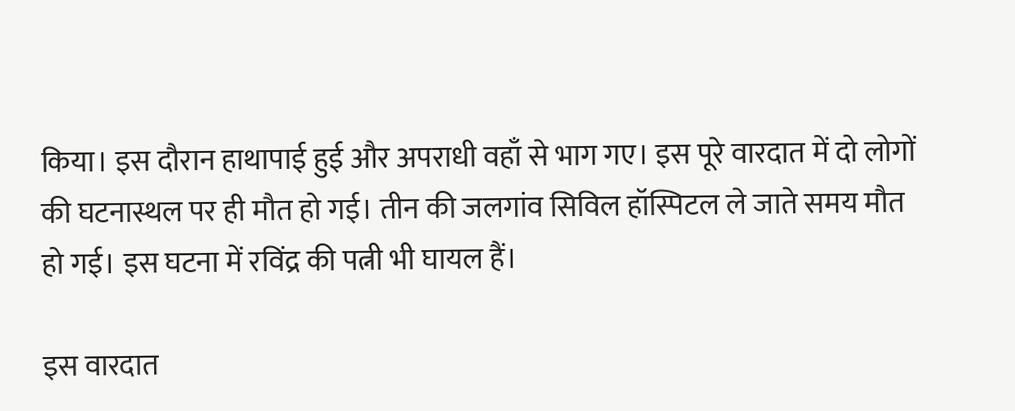किया। इस दौरान हाथापाई हुई और अपराधी वहाँ से भाग गए। इस पूरे वारदात में दो लोगों की घटनास्थल पर ही मौत हो गई। तीन की जलगांव सिविल हॉस्पिटल ले जाते समय मौत हो गई। इस घटना में रविंद्र की पत्नी भी घायल हैं।

इस वारदात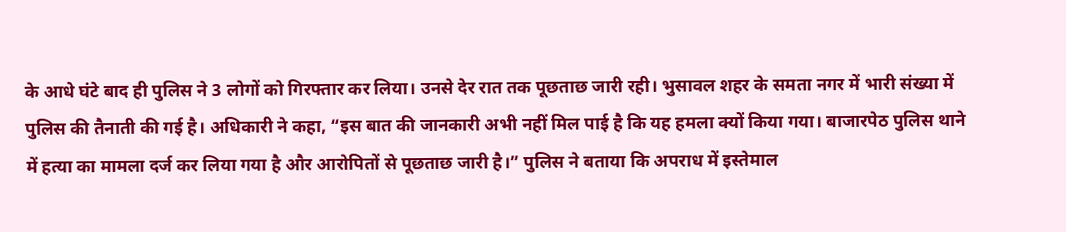के आधे घंटे बाद ही पुलिस ने 3 लोगों को गिरफ्तार कर लिया। उनसे देर रात तक पूछताछ जारी रही। भुसावल शहर के समता नगर में भारी संख्या में पुलिस की तैनाती की गई है। अधिकारी ने कहा, “इस बात की जानकारी अभी नहीं मिल पाई है कि यह हमला क्यों किया गया। बाजारपेठ पुलिस थाने में हत्या का मामला दर्ज कर लिया गया है और आरोपितों से पूछताछ जारी है।” पुलिस ने बताया कि अपराध में इस्तेमाल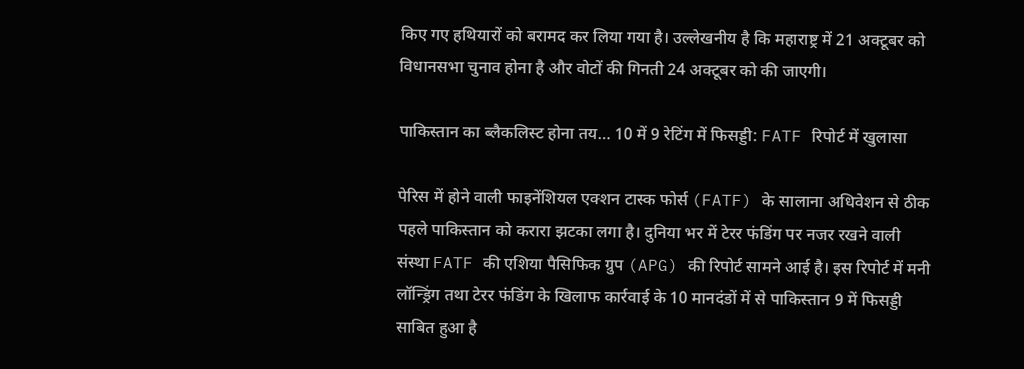किए गए हथियारों को बरामद कर लिया गया है। उल्लेखनीय है कि महाराष्ट्र में 21 अक्टूबर को विधानसभा चुनाव होना है और वोटों की गिनती 24 अक्टूबर को की जाएगी।

पाकिस्तान का ब्लैकलिस्ट होना तय… 10 में 9 रेटिंग में फिसड्डी: FATF रिपोर्ट में खुलासा

पेरिस में होने वाली फाइनेंशियल एक्शन टास्क फोर्स (FATF) के सालाना अधिवेशन से ठीक पहले पाकिस्तान को करारा झटका लगा है। दुनिया भर में टेरर फंडिंग पर नजर रखने वाली संस्था FATF की एशिया पैसिफिक ग्रुप (APG) की रिपोर्ट सामने आई है। इस रिपोर्ट में मनी लॉन्ड्रिंग तथा टेरर फंडिंग के खिलाफ कार्रवाई के 10 मानदंडों में से पाकिस्तान 9 में फिसड्डी साबित हुआ है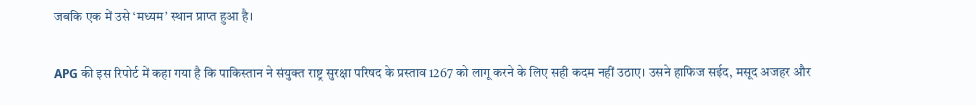जबकि एक में उसे ‘मध्यम’ स्थान प्राप्त हुआ है।

APG की इस रिपोर्ट में कहा गया है कि पाकिस्तान ने संयुक्त राष्ट्र सुरक्षा परिषद के प्रस्ताव 1267 को लागू करने के लिए सही कदम नहीं उठाए। उसने हाफिज सईद, मसूद अजहर और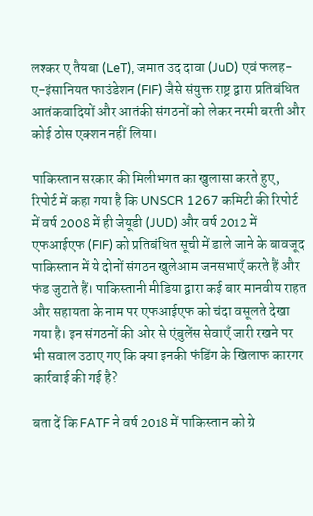लश्कर ए तैयबा (LeT), जमात उद दावा (JuD) एवं फलह-ए-इंसानियत फाउंडेशन (FIF) जैसे संयुक्त राष्ट्र द्वारा प्रतिबंधित आतंकवादियों और आतंकी संगठनों को लेकर नरमी बरती और कोई ठोस एक्शन नहीं लिया।

पाकिस्तान सरकार की मिलीभगत का खुलासा करते हुए, रिपोर्ट में कहा गया है कि UNSCR 1267 कमिटी की रिपोर्ट में वर्ष 2008 में ही जेयूडी (JUD) और वर्ष 2012 में एफआईएफ (FIF) को प्रतिबंधित सूची में डाले जाने के बावजूद पाकिस्तान में ये दोनों संगठन खुलेआम जनसभाएँ करते हैं और फंड जुटाते हैं। पाकिस्तानी मीडिया द्वारा कई बार मानवीय राहत और सहायता के नाम पर एफआईएफ को चंदा वसूलते देखा गया है। इन संगठनों की ओर से एंबुलेंस सेवाएँ जारी रखने पर भी सवाल उठाए गए कि क्या इनकी फंडिंग के खिलाफ कारगर कार्रवाई की गई है?

बता दें कि FATF ने वर्ष 2018 में पाकिस्तान को ग्रे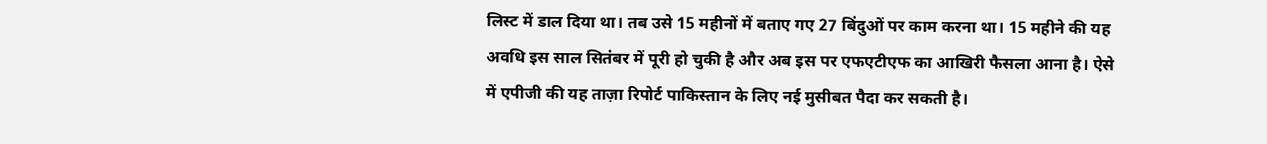लिस्ट में डाल दिया था। तब उसे 15 महीनों में बताए गए 27 बिंदुओं पर काम करना था। 15 महीने की यह अवधि इस साल सितंबर में पूरी हो चुकी है और अब इस पर एफएटीएफ का आखिरी फैसला आना है। ऐसे में एपीजी की यह ताज़ा रिपोर्ट पाकिस्तान के लिए नई मुसीबत पैदा कर सकती है।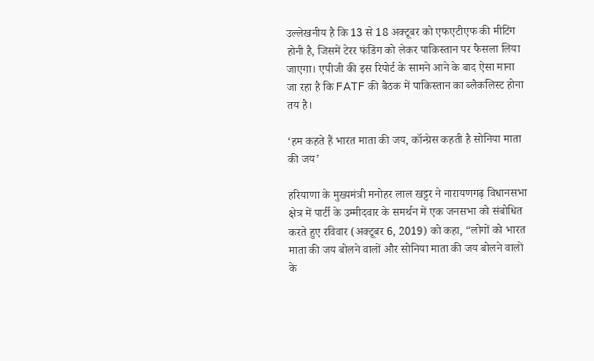उल्लेखनीय है कि 13 से 18 अक्टूबर को एफएटीएफ की मीटिंग होनी है, जिसमें टेरर फंडिंग को लेकर पाकिस्तान पर फैसला लिया जाएगा। एपीजी की इस रिपोर्ट के सामने आने के बाद ऐसा माना जा रहा है कि FATF की बैठक में पाकिस्तान का ब्लैकलिस्ट होना तय है।

‘हम कहते हैं भारत माता की जय, कॉन्ग्रेस कहती है सोनिया माता की जय’

हरियाणा के मुख्यमंत्री मनोहर लाल खट्टर ने नारायणगढ़ विधानसभा क्षेत्र में पार्टी के उम्मीदवार के समर्थन में एक जनसभा को संबोधित करते हुए रविवार (अक्टूबर 6, 2019) को कहा, “लोगों को भारत माता की जय बोलने वालों और सोनिया माता की जय बोलने वालों के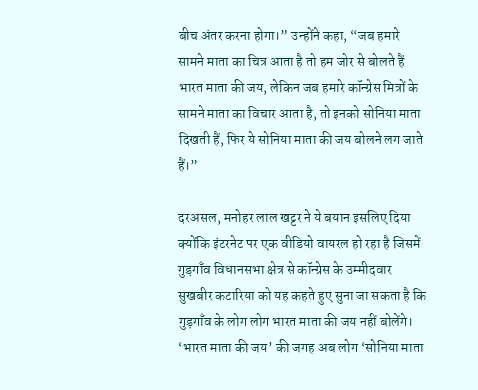बीच अंतर करना होगा।” उन्होंने कहा, “जब हमारे सामने माता का चित्र आता है तो हम जोर से बोलते हैं भारत माता की जय, लेकिन जब हमारे कॉन्ग्रेस मित्रों के सामने माता का विचार आता है, तो इनको सोनिया माता दिखती हैं, फिर ये सोनिया माता की जय बोलने लग जाते हैं।”

दरअसल, मनोहर लाल खट्टर ने ये बयान इसलिए दिया क्योंकि इंटरनेट पर एक वीडियो वायरल हो रहा है जिसमें गुड़गाँव विधानसभा क्षेत्र से कॉन्ग्रेस के उम्मीदवार सुखबीर कटारिया को यह कहते हुए सुना जा सकता है कि गुड़गाँव के लोग लोग भारत माता की जय नहीं बोलेंगे। ‘भारत माता की जय’ की जगह अब लोग ‘सोनिया माता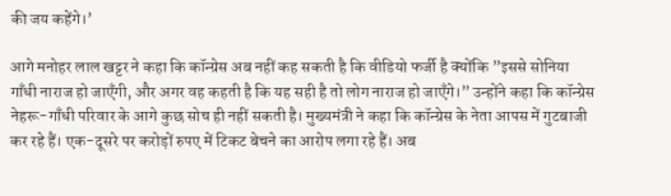की जय कहेंगे।’

आगे मनोहर लाल खट्टर ने कहा कि कॉन्ग्रेस अब नहीं कह सकती है कि वीडियो फर्जी है क्योंकि ”इससे सोनिया गाँधी नाराज हो जाएँगी, और अगर वह कहती है कि यह सही है तो लोग नाराज हो जाएँगे।” उन्होंने कहा कि कॉन्ग्रेस नेहरू-गाँधी परिवार के आगे कुछ सोच ही नहीं सकती है। मुख्यमंत्री ने कहा कि कॉन्ग्रेस के नेता आपस में गुटबाजी कर रहे हैं। एक-दूसरे पर करोड़ों रुपए में टिकट बेचने का आरोप लगा रहे हैं। अब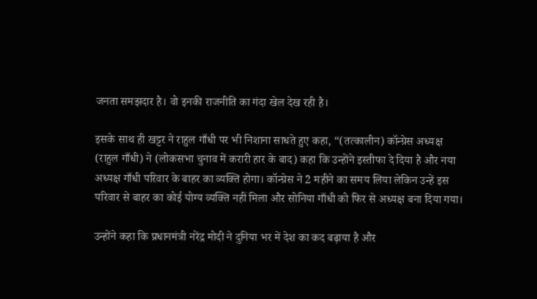जनता समझदार है। वो इनकी राजनीति का गंदा खेल देख रही है।

इसके साथ ही खट्टर ने राहुल गाँधी पर भी निशाना साधते हुए कहा, “(तत्कालीन) कॉन्ग्रेस अध्यक्ष (राहुल गाँधी) ने (लोकसभा चुनाव में करारी हार के बाद) कहा कि उन्होंने इस्तीफा दे दिया है और नया अध्यक्ष गाँधी परिवार के बाहर का व्यक्ति होगा। कॉन्ग्रेस ने 2 महीने का समय लिया लेकिन उन्हें इस परिवार से बाहर का कोई योग्य व्यक्ति नहीं मिला और सोनिया गाँधी को फिर से अध्यक्ष बना दिया गया।

उन्होंने कहा कि प्रधानमंत्री नरेंद्र मोदी ने दुनिया भर में देश का कद बढ़ाया है और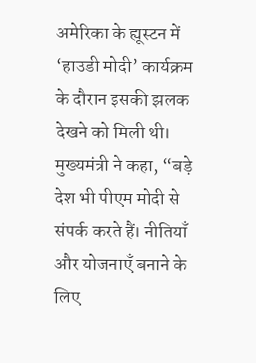अमेरिका के ह्यूस्टन में ‘हाउडी मोदी’ कार्यक्रम के दौरान इसकी झलक देखने को मिली थी। मुख्यमंत्री ने कहा, “बड़े देश भी पीएम मोदी से संपर्क करते हैं। नीतियाँ और योजनाएँ बनाने के लिए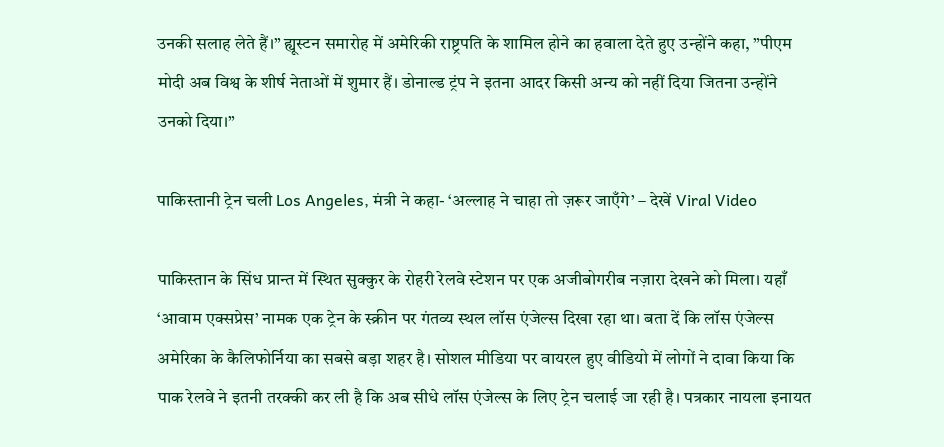उनकी सलाह लेते हैं।” ह्यूस्टन समारोह में अमेरिकी राष्ट्रपति के शामिल होने का हवाला देते हुए उन्होंने कहा, ”पीएम मोदी अब विश्व के शीर्ष नेताओं में शुमार हैं। डोनाल्ड ट्रंप ने इतना आदर किसी अन्य को नहीं दिया जितना उन्होंने उनको दिया।”

पाकिस्तानी ट्रेन चली Los Angeles, मंत्री ने कहा- ‘अल्लाह ने चाहा तो ज़रूर जाएँगे’ – देखें Viral Video

पाकिस्तान के सिंध प्रान्त में स्थित सुक्कुर के रोहरी रेलवे स्टेशन पर एक अजीबोगरीब नज़ारा देखने को मिला। यहाँ ‘आवाम एक्सप्रेस’ नामक एक ट्रेन के स्क्रीन पर गंतव्य स्थल लॉस एंजेल्स दिखा रहा था। बता दें कि लॉस एंजेल्स अमेरिका के कैलिफोर्निया का सबसे बड़ा शहर है। सोशल मीडिया पर वायरल हुए वीडियो में लोगों ने दावा किया कि पाक रेलवे ने इतनी तरक्की कर ली है कि अब सीधे लॉस एंजेल्स के लिए ट्रेन चलाई जा रही है। पत्रकार नायला इनायत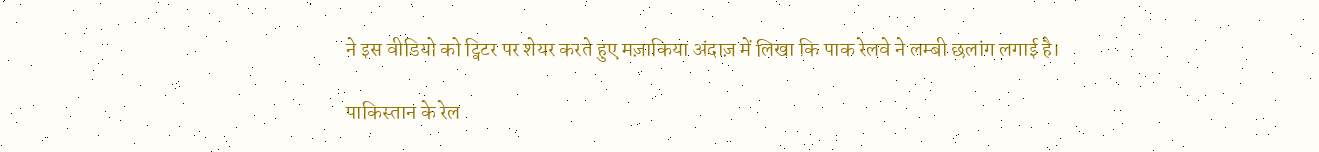ने इस वीडियो को ट्विटर पर शेयर करते हुए मज़ाकिया अंदाज़ में लिखा कि पाक रेलवे ने लम्बी छलांग लगाई है।

पाकिस्तान के रेल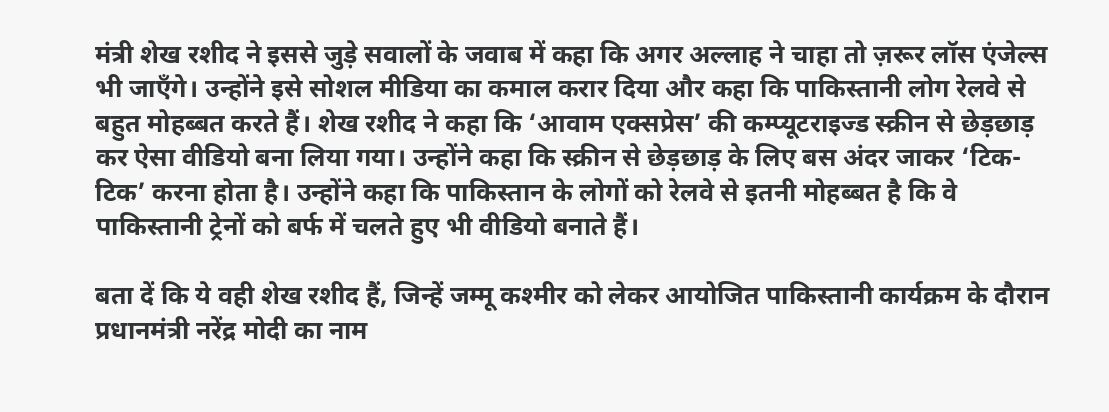मंत्री शेख रशीद ने इससे जुड़े सवालों के जवाब में कहा कि अगर अल्लाह ने चाहा तो ज़रूर लॉस एंजेल्स भी जाएँगे। उन्होंने इसे सोशल मीडिया का कमाल करार दिया और कहा कि पाकिस्तानी लोग रेलवे से बहुत मोहब्बत करते हैं। शेख रशीद ने कहा कि ‘आवाम एक्सप्रेस’ की कम्प्यूटराइज्ड स्क्रीन से छेड़छाड़ कर ऐसा वीडियो बना लिया गया। उन्होंने कहा कि स्क्रीन से छेड़छाड़ के लिए बस अंदर जाकर ‘टिक-टिक’ करना होता है। उन्होंने कहा कि पाकिस्तान के लोगों को रेलवे से इतनी मोहब्बत है कि वे पाकिस्तानी ट्रेनों को बर्फ में चलते हुए भी वीडियो बनाते हैं।

बता दें कि ये वही शेख रशीद हैं, जिन्हें जम्मू कश्मीर को लेकर आयोजित पाकिस्तानी कार्यक्रम के दौरान प्रधानमंत्री नरेंद्र मोदी का नाम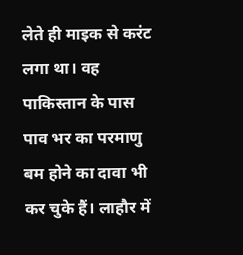लेते ही माइक से करंट लगा था। वह पाकिस्तान के पास पाव भर का परमाणु बम होने का दावा भी कर चुके हैं। लाहौर में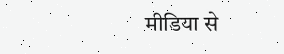मीडिया से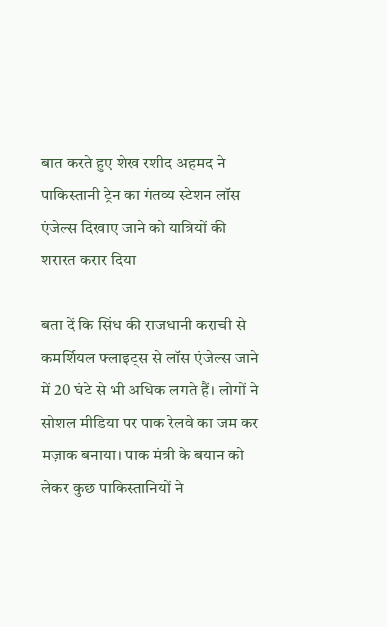बात करते हुए शेख रशीद अहमद ने पाकिस्तानी ट्रेन का गंतव्य स्टेशन लॉस एंजेल्स दिखाए जाने को यात्रियों की शरारत करार दिया

बता दें कि सिंध की राजधानी कराची से कमर्शियल फ्लाइट्स से लॉस एंजेल्स जाने में 20 घंटे से भी अधिक लगते हैं। लोगों ने सोशल मीडिया पर पाक रेलवे का जम कर मज़ाक बनाया। पाक मंत्री के बयान को लेकर कुछ पाकिस्तानियों ने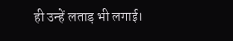ही उन्हें लताड़ भी लगाई।